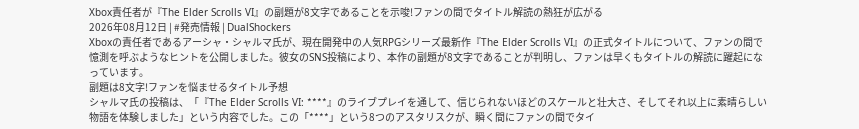Xbox責任者が『The Elder Scrolls VI』の副題が8文字であることを示唆!ファンの間でタイトル解読の熱狂が広がる
2026年08月12日 | #発売情報 | DualShockers
Xboxの責任者であるアーシャ・シャルマ氏が、現在開発中の人気RPGシリーズ最新作『The Elder Scrolls VI』の正式タイトルについて、ファンの間で憶測を呼ぶようなヒントを公開しました。彼女のSNS投稿により、本作の副題が8文字であることが判明し、ファンは早くもタイトルの解読に躍起になっています。
副題は8文字!ファンを悩ませるタイトル予想
シャルマ氏の投稿は、「『The Elder Scrolls VI: ****』のライブプレイを通して、信じられないほどのスケールと壮大さ、そしてそれ以上に素晴らしい物語を体験しました」という内容でした。この「****」という8つのアスタリスクが、瞬く間にファンの間でタイ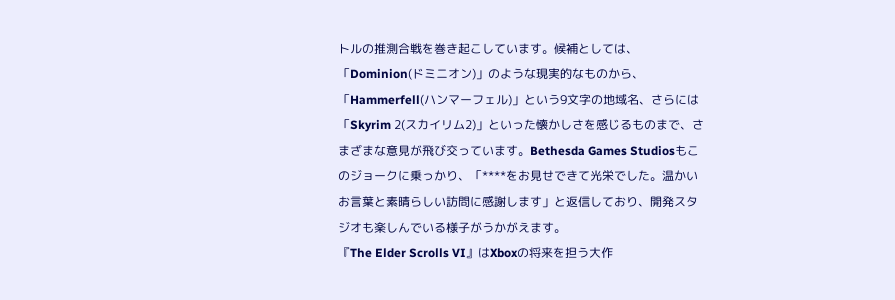トルの推測合戦を巻き起こしています。候補としては、「Dominion(ドミニオン)」のような現実的なものから、「Hammerfell(ハンマーフェル)」という9文字の地域名、さらには「Skyrim 2(スカイリム2)」といった懐かしさを感じるものまで、さまざまな意見が飛び交っています。Bethesda Games Studiosもこのジョークに乗っかり、「****をお見せできて光栄でした。温かいお言葉と素晴らしい訪問に感謝します」と返信しており、開発スタジオも楽しんでいる様子がうかがえます。
『The Elder Scrolls VI』はXboxの将来を担う大作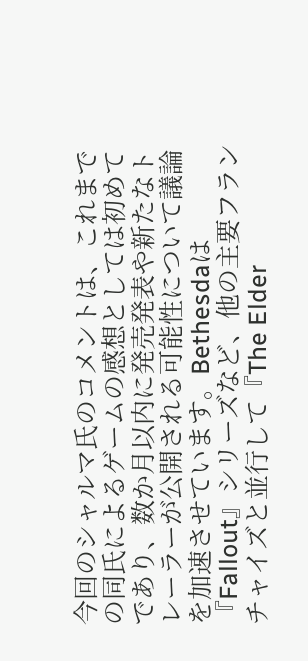今回のシャルマ氏のコメントは、これまでの同氏によるゲームの感想としては初めてであり、数か月以内に発売発表や新たなトレーラーが公開される可能性について議論を加速させています。Bethesdaは『Fallout』シリーズなど、他の主要フランチャイズと並行して『The Elder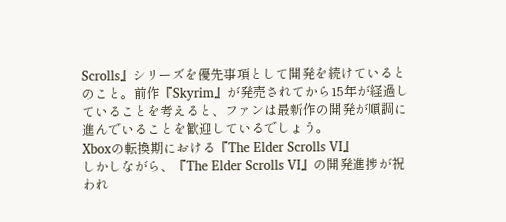Scrolls』シリーズを優先事項として開発を続けているとのこと。前作『Skyrim』が発売されてから15年が経過していることを考えると、ファンは最新作の開発が順調に進んでいることを歓迎しているでしょう。
Xboxの転換期における『The Elder Scrolls VI』
しかしながら、『The Elder Scrolls VI』の開発進捗が祝われ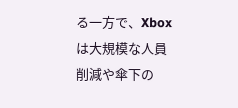る一方で、Xboxは大規模な人員削減や傘下の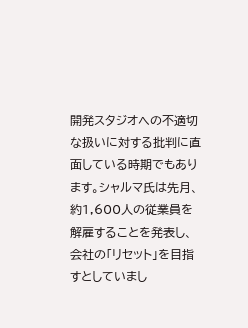開発スタジオへの不適切な扱いに対する批判に直面している時期でもあります。シャルマ氏は先月、約1,600人の従業員を解雇することを発表し、会社の「リセット」を目指すとしていまし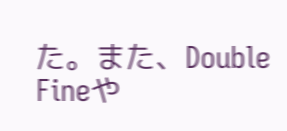た。また、Double Fineや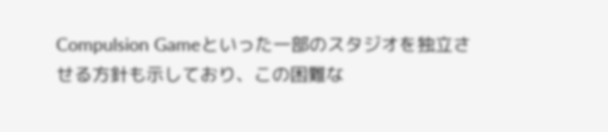Compulsion Gameといった一部のスタジオを独立させる方針も示しており、この困難な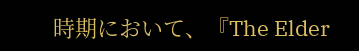時期において、『The Elder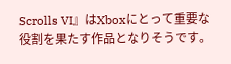Scrolls VI』はXboxにとって重要な役割を果たす作品となりそうです。